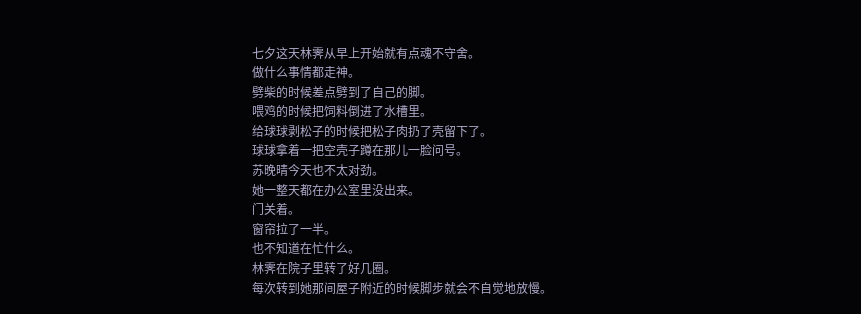七夕这天林霁从早上开始就有点魂不守舍。
做什么事情都走神。
劈柴的时候差点劈到了自己的脚。
喂鸡的时候把饲料倒进了水槽里。
给球球剥松子的时候把松子肉扔了壳留下了。
球球拿着一把空壳子蹲在那儿一脸问号。
苏晚晴今天也不太对劲。
她一整天都在办公室里没出来。
门关着。
窗帘拉了一半。
也不知道在忙什么。
林霁在院子里转了好几圈。
每次转到她那间屋子附近的时候脚步就会不自觉地放慢。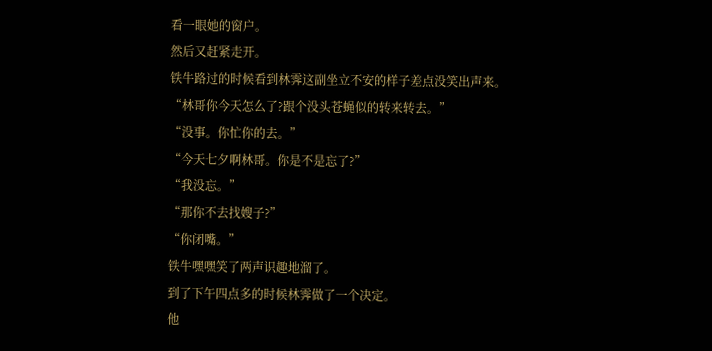看一眼她的窗户。
然后又赶紧走开。
铁牛路过的时候看到林霁这副坐立不安的样子差点没笑出声来。
“林哥你今天怎么了?跟个没头苍蝇似的转来转去。”
“没事。你忙你的去。”
“今天七夕啊林哥。你是不是忘了?”
“我没忘。”
“那你不去找嫂子?”
“你闭嘴。”
铁牛嘿嘿笑了两声识趣地溜了。
到了下午四点多的时候林霁做了一个决定。
他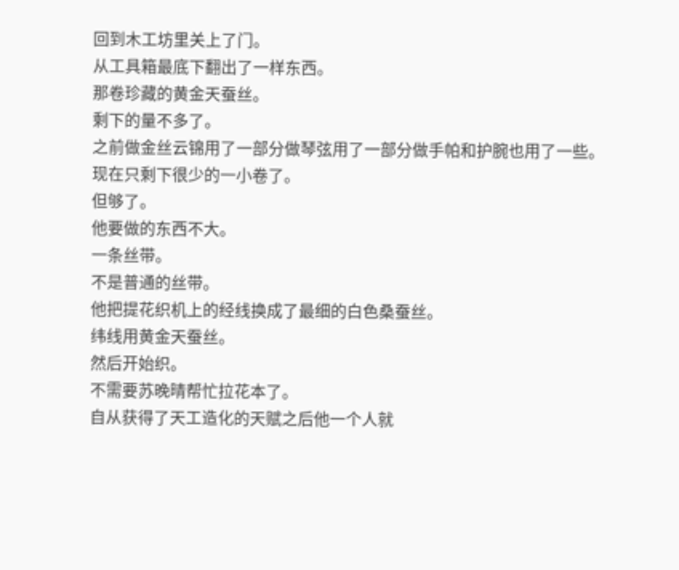回到木工坊里关上了门。
从工具箱最底下翻出了一样东西。
那卷珍藏的黄金天蚕丝。
剩下的量不多了。
之前做金丝云锦用了一部分做琴弦用了一部分做手帕和护腕也用了一些。
现在只剩下很少的一小卷了。
但够了。
他要做的东西不大。
一条丝带。
不是普通的丝带。
他把提花织机上的经线换成了最细的白色桑蚕丝。
纬线用黄金天蚕丝。
然后开始织。
不需要苏晚晴帮忙拉花本了。
自从获得了天工造化的天赋之后他一个人就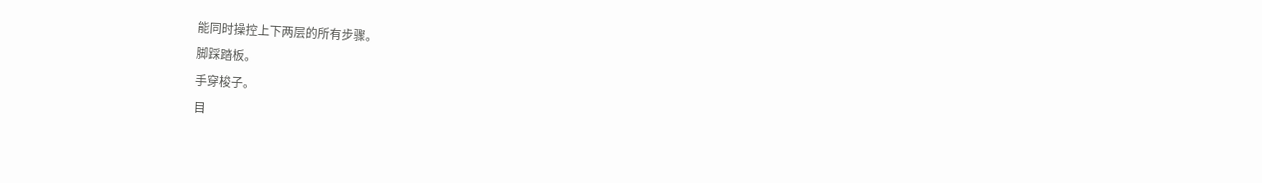能同时操控上下两层的所有步骤。
脚踩踏板。
手穿梭子。
目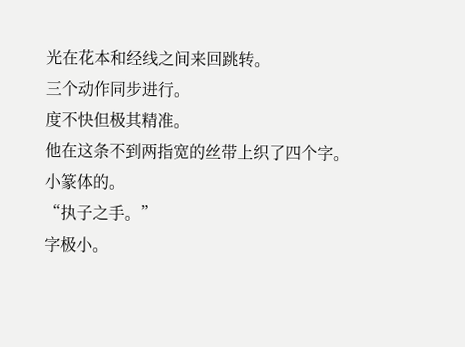光在花本和经线之间来回跳转。
三个动作同步进行。
度不快但极其精准。
他在这条不到两指宽的丝带上织了四个字。
小篆体的。
“执子之手。”
字极小。